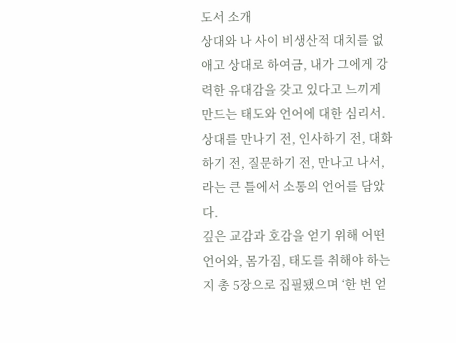도서 소개
상대와 나 사이 비생산적 대치를 없애고 상대로 하여금, 내가 그에게 강력한 유대감을 갖고 있다고 느끼게 만드는 태도와 언어에 대한 심리서. 상대를 만나기 전, 인사하기 전, 대화하기 전, 질문하기 전, 만나고 나서, 라는 큰 틀에서 소통의 언어를 담았다.
깊은 교감과 호감을 얻기 위해 어떤 언어와, 몸가짐, 태도를 취해야 하는지 총 5장으로 집필됐으며 ‘한 번 얻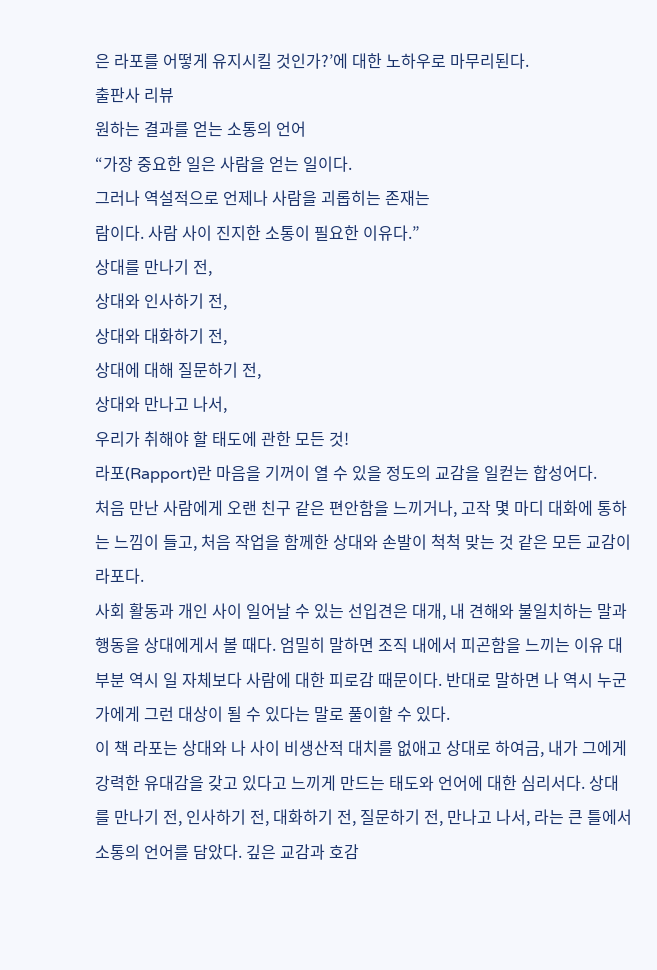은 라포를 어떻게 유지시킬 것인가?’에 대한 노하우로 마무리된다.
출판사 리뷰
원하는 결과를 얻는 소통의 언어
“가장 중요한 일은 사람을 얻는 일이다.
그러나 역설적으로 언제나 사람을 괴롭히는 존재는
람이다. 사람 사이 진지한 소통이 필요한 이유다.”
상대를 만나기 전,
상대와 인사하기 전,
상대와 대화하기 전,
상대에 대해 질문하기 전,
상대와 만나고 나서,
우리가 취해야 할 태도에 관한 모든 것!
라포(Rapport)란 마음을 기꺼이 열 수 있을 정도의 교감을 일컫는 합성어다.
처음 만난 사람에게 오랜 친구 같은 편안함을 느끼거나, 고작 몇 마디 대화에 통하는 느낌이 들고, 처음 작업을 함께한 상대와 손발이 척척 맞는 것 같은 모든 교감이 라포다.
사회 활동과 개인 사이 일어날 수 있는 선입견은 대개, 내 견해와 불일치하는 말과 행동을 상대에게서 볼 때다. 엄밀히 말하면 조직 내에서 피곤함을 느끼는 이유 대부분 역시 일 자체보다 사람에 대한 피로감 때문이다. 반대로 말하면 나 역시 누군가에게 그런 대상이 될 수 있다는 말로 풀이할 수 있다.
이 책 라포는 상대와 나 사이 비생산적 대치를 없애고 상대로 하여금, 내가 그에게 강력한 유대감을 갖고 있다고 느끼게 만드는 태도와 언어에 대한 심리서다. 상대를 만나기 전, 인사하기 전, 대화하기 전, 질문하기 전, 만나고 나서, 라는 큰 틀에서 소통의 언어를 담았다. 깊은 교감과 호감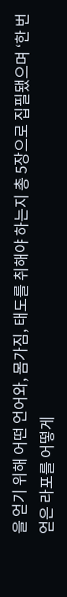을 얻기 위해 어떤 언어와, 몸가짐, 태도를 취해야 하는지 총 5장으로 집필됐으며 ‘한 번 얻은 라포를 어떻게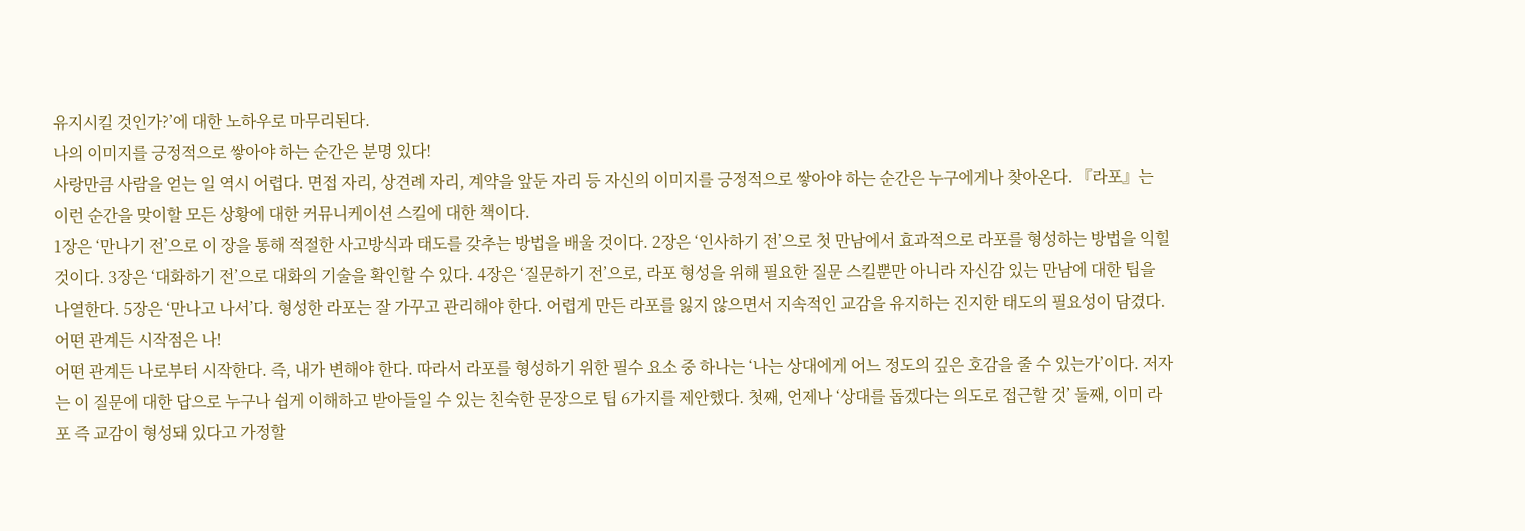유지시킬 것인가?’에 대한 노하우로 마무리된다.
나의 이미지를 긍정적으로 쌓아야 하는 순간은 분명 있다!
사랑만큼 사람을 얻는 일 역시 어렵다. 면접 자리, 상견례 자리, 계약을 앞둔 자리 등 자신의 이미지를 긍정적으로 쌓아야 하는 순간은 누구에게나 찾아온다. 『라포』는 이런 순간을 맞이할 모든 상황에 대한 커뮤니케이션 스킬에 대한 책이다.
1장은 ‘만나기 전’으로 이 장을 통해 적절한 사고방식과 태도를 갖추는 방법을 배울 것이다. 2장은 ‘인사하기 전’으로 첫 만남에서 효과적으로 라포를 형성하는 방법을 익힐 것이다. 3장은 ‘대화하기 전’으로 대화의 기술을 확인할 수 있다. 4장은 ‘질문하기 전’으로, 라포 형성을 위해 필요한 질문 스킬뿐만 아니라 자신감 있는 만남에 대한 팁을 나열한다. 5장은 ‘만나고 나서’다. 형성한 라포는 잘 가꾸고 관리해야 한다. 어렵게 만든 라포를 잃지 않으면서 지속적인 교감을 유지하는 진지한 태도의 필요성이 담겼다.
어떤 관계든 시작점은 나!
어떤 관계든 나로부터 시작한다. 즉, 내가 변해야 한다. 따라서 라포를 형성하기 위한 필수 요소 중 하나는 ‘나는 상대에게 어느 정도의 깊은 호감을 줄 수 있는가’이다. 저자는 이 질문에 대한 답으로 누구나 쉽게 이해하고 받아들일 수 있는 친숙한 문장으로 팁 6가지를 제안했다. 첫째, 언제나 ‘상대를 돕겠다는 의도로 접근할 것’ 둘째, 이미 라포 즉 교감이 형성돼 있다고 가정할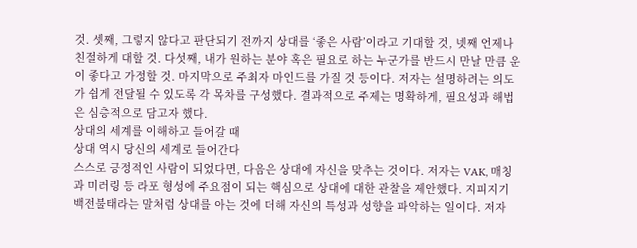것. 셋째, 그렇지 않다고 판단되기 전까지 상대를 ‘좋은 사람’이라고 기대할 것, 넷째 언제나 친절하게 대할 것. 다섯째, 내가 원하는 분야 혹은 필요로 하는 누군가를 반드시 만날 만큼 운이 좋다고 가정할 것. 마지막으로 주최자 마인드를 가질 것 등이다. 저자는 설명하려는 의도가 쉽게 전달될 수 있도록 각 목차를 구성했다. 결과적으로 주제는 명확하게, 필요성과 해법은 심층적으로 담고자 했다.
상대의 세계를 이해하고 들어갈 때
상대 역시 당신의 세계로 들어간다
스스로 긍정적인 사람이 되었다면, 다음은 상대에 자신을 맞추는 것이다. 저자는 VAK, 매칭과 미러링 등 라포 형성에 주요점이 되는 핵심으로 상대에 대한 관찰을 제안했다. 지피지기 백전불태라는 말처럼 상대를 아는 것에 더해 자신의 특성과 성향을 파악하는 일이다. 저자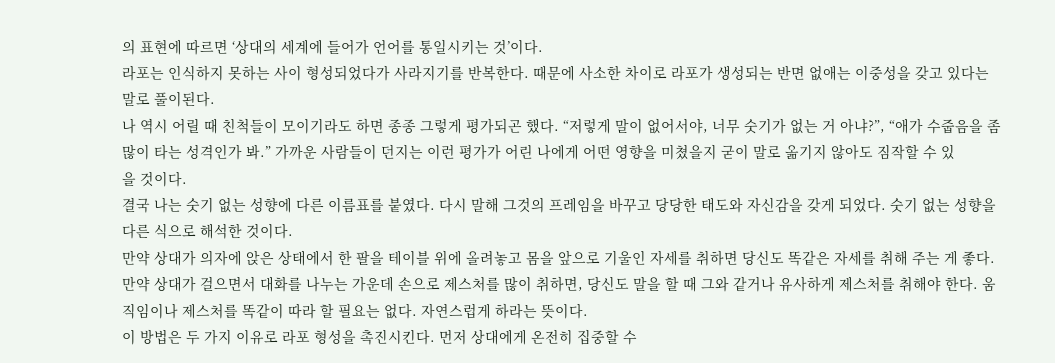의 표현에 따르면 ‘상대의 세계에 들어가 언어를 통일시키는 것’이다.
라포는 인식하지 못하는 사이 형성되었다가 사라지기를 반복한다. 때문에 사소한 차이로 라포가 생성되는 반면 없애는 이중성을 갖고 있다는 말로 풀이된다.
나 역시 어릴 때 친척들이 모이기라도 하면 종종 그렇게 평가되곤 했다. “저렇게 말이 없어서야, 너무 숫기가 없는 거 아냐?”, “애가 수줍음을 좀 많이 타는 성격인가 봐.” 가까운 사람들이 던지는 이런 평가가 어린 나에게 어떤 영향을 미쳤을지 굳이 말로 옮기지 않아도 짐작할 수 있
을 것이다.
결국 나는 숫기 없는 성향에 다른 이름표를 붙였다. 다시 말해 그것의 프레임을 바꾸고 당당한 태도와 자신감을 갖게 되었다. 숫기 없는 성향을 다른 식으로 해석한 것이다.
만약 상대가 의자에 앉은 상태에서 한 팔을 테이블 위에 올려놓고 몸을 앞으로 기울인 자세를 취하면 당신도 똑같은 자세를 취해 주는 게 좋다. 만약 상대가 걸으면서 대화를 나누는 가운데 손으로 제스처를 많이 취하면, 당신도 말을 할 때 그와 같거나 유사하게 제스처를 취해야 한다. 움직임이나 제스처를 똑같이 따라 할 필요는 없다. 자연스럽게 하라는 뜻이다.
이 방법은 두 가지 이유로 라포 형성을 촉진시킨다. 먼저 상대에게 온전히 집중할 수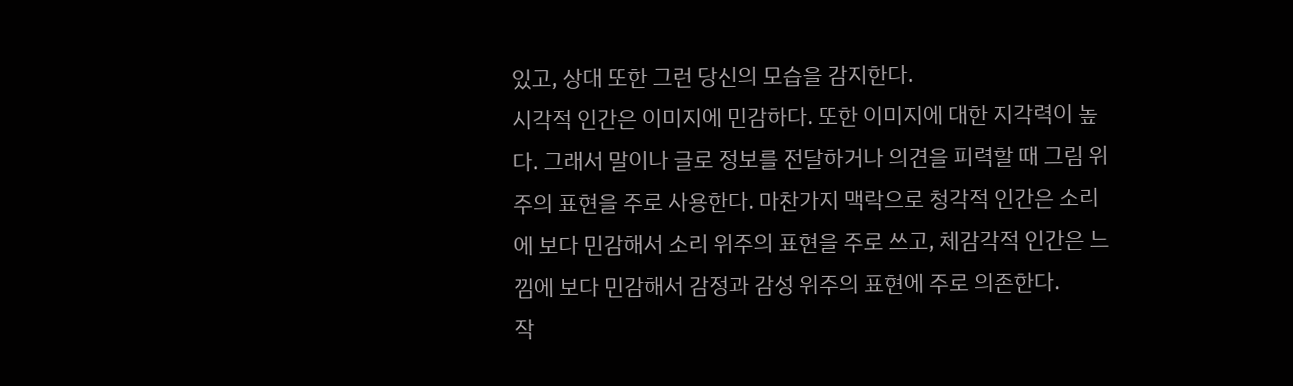있고, 상대 또한 그런 당신의 모습을 감지한다.
시각적 인간은 이미지에 민감하다. 또한 이미지에 대한 지각력이 높다. 그래서 말이나 글로 정보를 전달하거나 의견을 피력할 때 그림 위주의 표현을 주로 사용한다. 마찬가지 맥락으로 청각적 인간은 소리에 보다 민감해서 소리 위주의 표현을 주로 쓰고, 체감각적 인간은 느낌에 보다 민감해서 감정과 감성 위주의 표현에 주로 의존한다.
작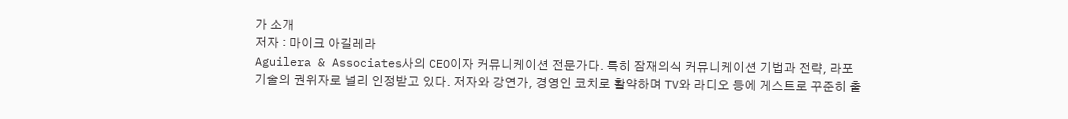가 소개
저자 : 마이크 아길레라
Aguilera & Associates사의 CEO이자 커뮤니케이션 전문가다. 특히 잠재의식 커뮤니케이션 기법과 전략, 라포 기술의 권위자로 널리 인정받고 있다. 저자와 강연가, 경영인 코치로 활약하며 TV와 라디오 등에 게스트로 꾸준히 출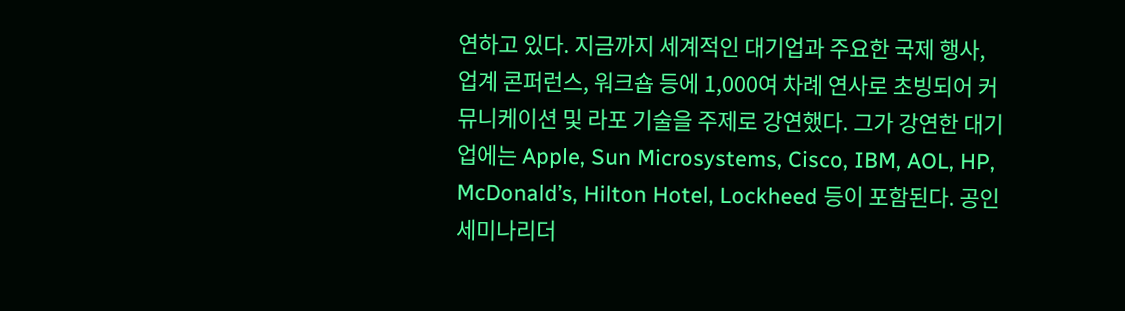연하고 있다. 지금까지 세계적인 대기업과 주요한 국제 행사, 업계 콘퍼런스, 워크숍 등에 1,000여 차례 연사로 초빙되어 커뮤니케이션 및 라포 기술을 주제로 강연했다. 그가 강연한 대기업에는 Apple, Sun Microsystems, Cisco, IBM, AOL, HP, McDonald’s, Hilton Hotel, Lockheed 등이 포함된다. 공인세미나리더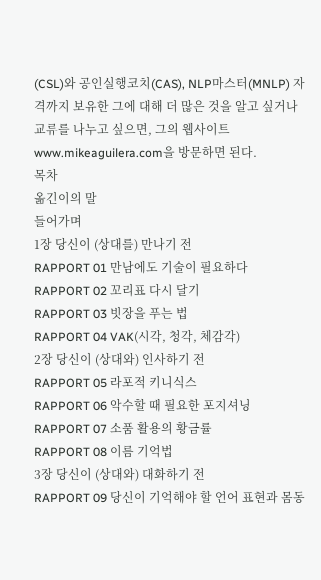(CSL)와 공인실행코치(CAS), NLP마스터(MNLP) 자격까지 보유한 그에 대해 더 많은 것을 알고 싶거나 교류를 나누고 싶으면, 그의 웹사이트 www.mikeaguilera.com을 방문하면 된다.
목차
옮긴이의 말
들어가며
1장 당신이 (상대를) 만나기 전
RAPPORT 01 만남에도 기술이 필요하다
RAPPORT 02 꼬리표 다시 달기
RAPPORT 03 빗장을 푸는 법
RAPPORT 04 VAK(시각, 청각, 체감각)
2장 당신이 (상대와) 인사하기 전
RAPPORT 05 라포적 키니식스
RAPPORT 06 악수할 때 필요한 포지셔닝
RAPPORT 07 소품 활용의 황금률
RAPPORT 08 이름 기억법
3장 당신이 (상대와) 대화하기 전
RAPPORT 09 당신이 기억해야 할 언어 표현과 몸동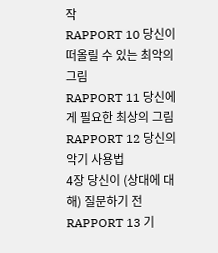작
RAPPORT 10 당신이 떠올릴 수 있는 최악의 그림
RAPPORT 11 당신에게 필요한 최상의 그림
RAPPORT 12 당신의 악기 사용법
4장 당신이 (상대에 대해) 질문하기 전
RAPPORT 13 기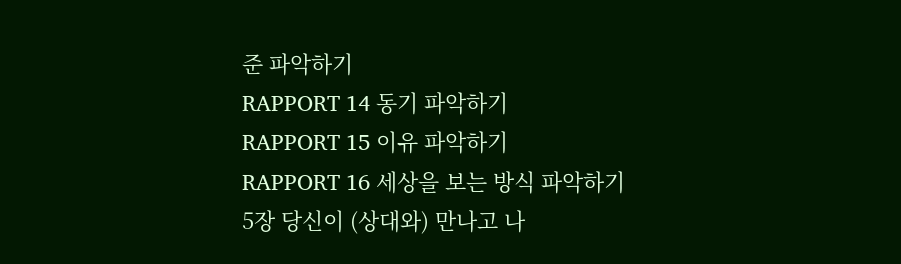준 파악하기
RAPPORT 14 동기 파악하기
RAPPORT 15 이유 파악하기
RAPPORT 16 세상을 보는 방식 파악하기
5장 당신이 (상대와) 만나고 나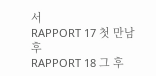서
RAPPORT 17 첫 만남 후
RAPPORT 18 그 후